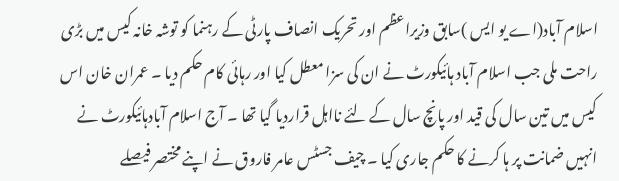اسلام آباد(اے یو ایس )سابق وزیراعظم اور تحریک انصاف پارٹی کے رہنما کو توشہ خانہ کیس میں بڑی راحت ملی جب اسلام آباد ہائیکورٹ نے ان کی سزا معطل کیا اور رہائی کام حکم دیا ۔ عمران خان اس کیس میں تین سال کی قید اور پانچ سال کے لئے نااہل قراردیا گیا تھا ۔ آج اسلام آبادہائیکورٹ نے انہیں ضمانت پر ہا کرنے کا حکم جاری کیا ۔ چیف جسٹس عامر فاروق نے اپنے مختصر فیصلے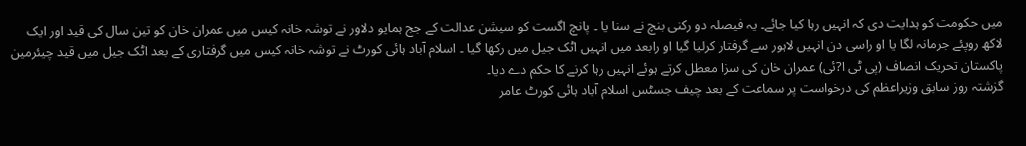میں حکومت کو ہدایت دی کہ انہیں رہا کیا جائے۔ یہ فیصلہ دو رکنی بنچ نے سنا یا ۔ پانچ اگست کو سیشن عدالت کے جج ہمایو دلاور نے توشہ خانہ کیس میں عمران خان کو تین سال کی قید اور ایک لاکھ روپئے جرمانہ لگا یا او راسی دن انہیں لاہور سے گرفتار کرلیا گیا او رابعد میں انہیں اٹک جیل میں رکھا گیا ۔ اسلام آباد ہائی کورٹ نے توشہ خانہ کیس میں گرفتاری کے بعد اٹک جیل میں قید چیئرمین پاکستان تحریک انصاف (پی ٹی ا?ئی) عمران خان کی سزا معطل کرتے ہوئے انہیں رہا کرنے کا حکم دے دیا۔
گزشتہ روز سابق وزیراعظم کی درخواست پر سماعت کے بعد چیف جسٹس اسلام آباد ہائی کورٹ عامر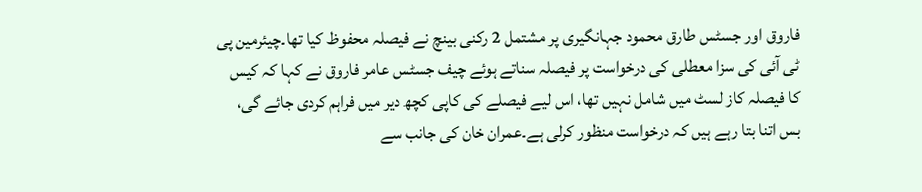فاروق اور جسٹس طارق محمود جہانگیری پر مشتمل 2 رکنی بینچ نے فیصلہ محفوظ کیا تھا۔چیئرمین پی ٹی آئی کی سزا معطلی کی درخواست پر فیصلہ سناتے ہوئے چیف جسٹس عامر فاروق نے کہا کہ کیس کا فیصلہ کاز لسٹ میں شامل نہیں تھا، اس لیے فیصلے کی کاپی کچھ دیر میں فراہم کردی جائے گی، بس اتنا بتا رہے ہیں کہ درخواست منظور کرلی ہے۔عمران خان کی جانب سے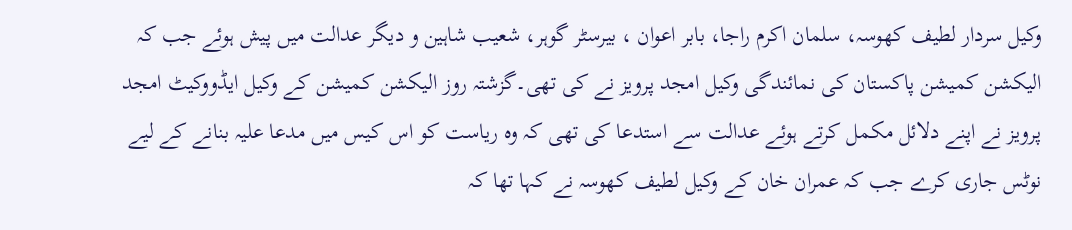وکیل سردار لطیف کھوسہ، سلمان اکرم راجا، بابر اعوان ، بیرسٹر گوہر، شعیب شاہین و دیگر عدالت میں پیش ہوئے جب کہ الیکشن کمیشن پاکستان کی نمائندگی وکیل امجد پرویز نے کی تھی۔گزشتہ روز الیکشن کمیشن کے وکیل ایڈووکیٹ امجد پرویز نے اپنے دلائل مکمل کرتے ہوئے عدالت سے استدعا کی تھی کہ وہ ریاست کو اس کیس میں مدعا علیہ بنانے کے لیے نوٹس جاری کرے جب کہ عمران خان کے وکیل لطیف کھوسہ نے کہا تھا کہ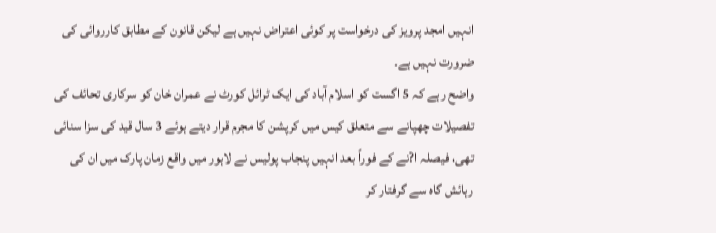انہیں امجد پرویز کی درخواست پر کوئی اعتراض نہیں ہے لیکن قانون کے مطابق کارروائی کی ضرورت نہیں ہے۔
واضح رہے کہ 5 اگست کو اسلام آباد کی ایک ٹرائل کورٹ نے عمران خان کو سرکاری تحائف کی تفصیلات چھپانے سے متعلق کیس میں کرپشن کا مجرم قرار دیتے ہوئے 3 سال قید کی سزا سنائی تھی، فیصلہ ا?نے کے فوراً بعد انہیں پنجاب پولیس نے لاہور میں واقع زمان پارک میں ان کی رہائش گاہ سے گرفتار کر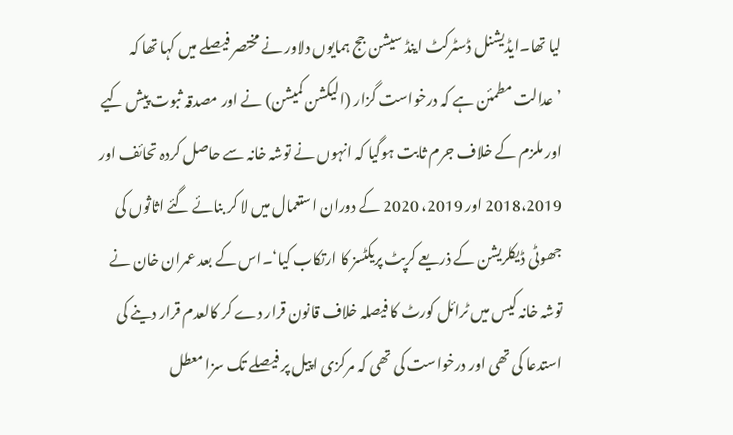لیا تھا۔ایڈیشنل ڈسٹرکٹ اینڈ سیشن جج ہمایوں دلاور نے مختصر فیصلے میں کہا تھا کہ ’عدالت مطمئن ہے کہ درخواست گزار (الیکشن کمیشن) نے اور مصدقہ ثبوت پیش کیے اور ملزم کے خلاف جرم ثابت ہوگیا کہ انہوں نے توشہ خانہ سے حاصل کردہ تحائف اور 2018،2019 اور 2019، 2020 کے دوران استعمال میں لا کر بنائے گئے اثاثوں کی جھوٹی ڈیکلریشن کے ذریعے کرپٹ پریکٹسز کا ارتکاب کیا‘۔اس کے بعد عمران خان نے توشہ خانہ کیس میں ٹرائل کورٹ کا فیصلہ خلاف قانون قرار دے کر کالعدم قرار دینے کی استدعا کی تھی اور درخواست کی تھی کہ مرکزی اپیل پر فیصلے تک سزا معطل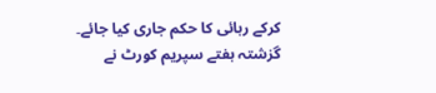کرکے رہائی کا حکم جاری کیا جائے۔
گزشتہ ہفتے سپریم کورٹ نے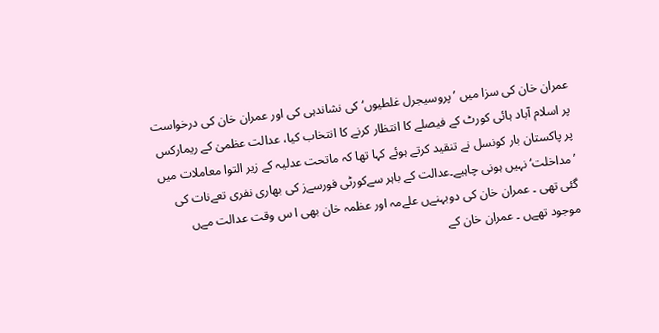عمران خان کی سزا میں ’پروسیجرل غلطیوں‘ کی نشاندہی کی اور عمران خان کی درخواست پر اسلام آباد ہائی کورٹ کے فیصلے کا انتظار کرنے کا انتخاب کیا، عدالت عظمیٰ کے ریمارکس پر پاکستان بار کونسل نے تنقید کرتے ہوئے کہا تھا کہ ماتحت عدلیہ کے زیر التوا معاملات میں ’مداخلت‘ نہیں ہونی چاہیے۔عدالت کے باہر سےکورٹی فورسےز کی بھاری نفری تعےنات کی گئی تھی ۔ عمران خان کی دوبہنےں علےمہ اور عظمہ خان بھی ا س وقت عدالت مےں موجود تھےں ۔ عمران خان کے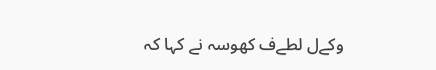وکےل لطےف کھوسہ نے کہا کہ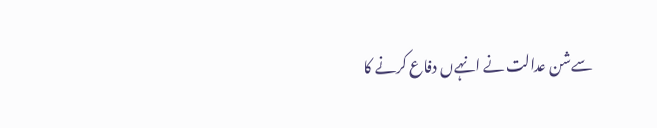سےشن عدالت نے انہےں دفاع کرنے کا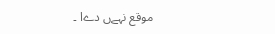موقع نہےں دےا ۔